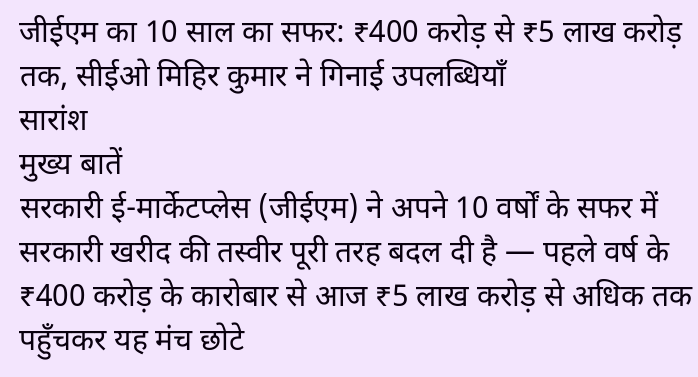जीईएम का 10 साल का सफर: ₹400 करोड़ से ₹5 लाख करोड़ तक, सीईओ मिहिर कुमार ने गिनाई उपलब्धियाँ
सारांश
मुख्य बातें
सरकारी ई-मार्केटप्लेस (जीईएम) ने अपने 10 वर्षों के सफर में सरकारी खरीद की तस्वीर पूरी तरह बदल दी है — पहले वर्ष के ₹400 करोड़ के कारोबार से आज ₹5 लाख करोड़ से अधिक तक पहुँचकर यह मंच छोटे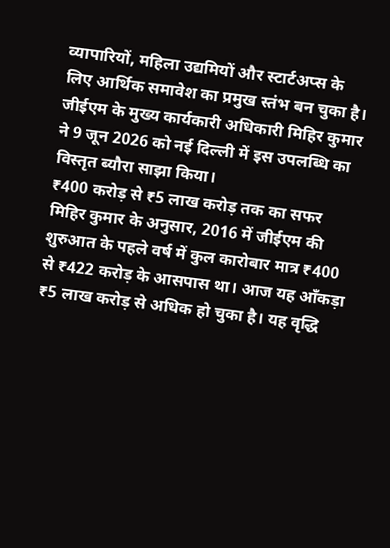व्यापारियों, महिला उद्यमियों और स्टार्टअप्स के लिए आर्थिक समावेश का प्रमुख स्तंभ बन चुका है। जीईएम के मुख्य कार्यकारी अधिकारी मिहिर कुमार ने 9 जून 2026 को नई दिल्ली में इस उपलब्धि का विस्तृत ब्यौरा साझा किया।
₹400 करोड़ से ₹5 लाख करोड़ तक का सफर
मिहिर कुमार के अनुसार, 2016 में जीईएम की शुरुआत के पहले वर्ष में कुल कारोबार मात्र ₹400 से ₹422 करोड़ के आसपास था। आज यह आँकड़ा ₹5 लाख करोड़ से अधिक हो चुका है। यह वृद्धि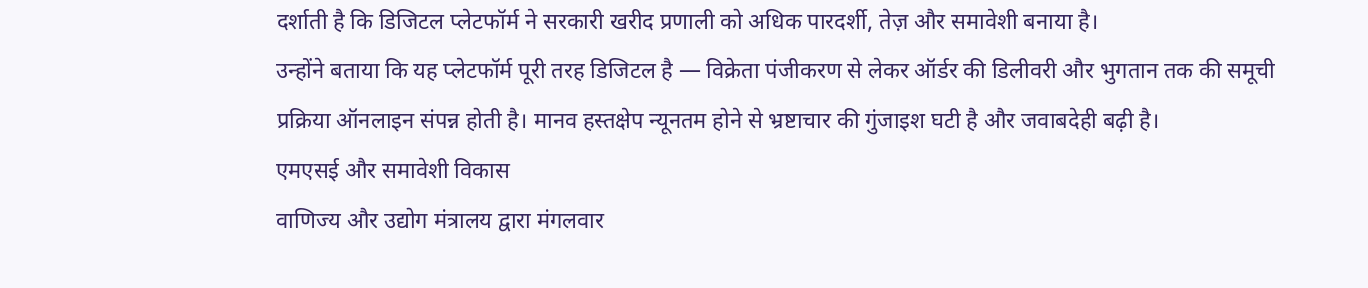दर्शाती है कि डिजिटल प्लेटफॉर्म ने सरकारी खरीद प्रणाली को अधिक पारदर्शी, तेज़ और समावेशी बनाया है।
उन्होंने बताया कि यह प्लेटफॉर्म पूरी तरह डिजिटल है — विक्रेता पंजीकरण से लेकर ऑर्डर की डिलीवरी और भुगतान तक की समूची प्रक्रिया ऑनलाइन संपन्न होती है। मानव हस्तक्षेप न्यूनतम होने से भ्रष्टाचार की गुंजाइश घटी है और जवाबदेही बढ़ी है।
एमएसई और समावेशी विकास
वाणिज्य और उद्योग मंत्रालय द्वारा मंगलवार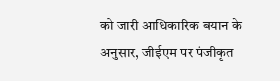को जारी आधिकारिक बयान के अनुसार, जीईएम पर पंजीकृत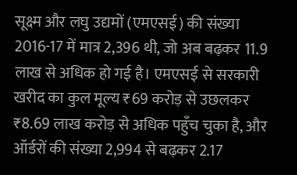सूक्ष्म और लघु उद्यमों (एमएसई) की संख्या 2016-17 में मात्र 2,396 थी, जो अब बढ़कर 11.9 लाख से अधिक हो गई है। एमएसई से सरकारी खरीद का कुल मूल्य ₹69 करोड़ से उछलकर ₹8.69 लाख करोड़ से अधिक पहुँच चुका है, और ऑर्डरों की संख्या 2,994 से बढ़कर 2.17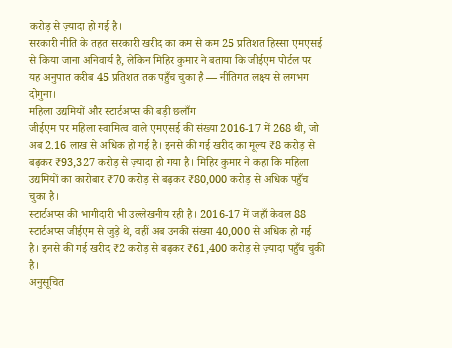करोड़ से ज़्यादा हो गई है।
सरकारी नीति के तहत सरकारी खरीद का कम से कम 25 प्रतिशत हिस्सा एमएसई से किया जाना अनिवार्य है, लेकिन मिहिर कुमार ने बताया कि जीईएम पोर्टल पर यह अनुपात करीब 45 प्रतिशत तक पहुँच चुका है — नीतिगत लक्ष्य से लगभग दोगुना।
महिला उद्यमियों और स्टार्टअप्स की बड़ी छलाँग
जीईएम पर महिला स्वामित्व वाले एमएसई की संख्या 2016-17 में 268 थी, जो अब 2.16 लाख से अधिक हो गई है। इनसे की गई खरीद का मूल्य ₹8 करोड़ से बढ़कर ₹93,327 करोड़ से ज़्यादा हो गया है। मिहिर कुमार ने कहा कि महिला उद्यमियों का कारोबार ₹70 करोड़ से बढ़कर ₹80,000 करोड़ से अधिक पहुँच चुका है।
स्टार्टअप्स की भागीदारी भी उल्लेखनीय रही है। 2016-17 में जहाँ केवल 88 स्टार्टअप्स जीईएम से जुड़े थे, वहीं अब उनकी संख्या 40,000 से अधिक हो गई है। इनसे की गई खरीद ₹2 करोड़ से बढ़कर ₹61,400 करोड़ से ज़्यादा पहुँच चुकी है।
अनुसूचित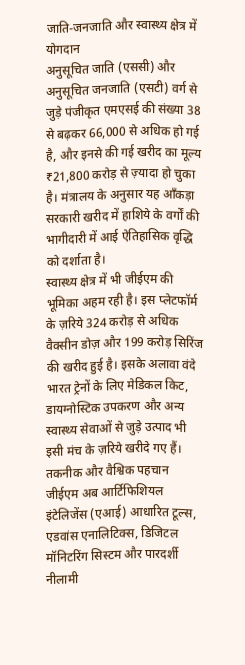जाति-जनजाति और स्वास्थ्य क्षेत्र में योगदान
अनुसूचित जाति (एससी) और अनुसूचित जनजाति (एसटी) वर्ग से जुड़े पंजीकृत एमएसई की संख्या 38 से बढ़कर 66,000 से अधिक हो गई है, और इनसे की गई खरीद का मूल्य ₹21,800 करोड़ से ज़्यादा हो चुका है। मंत्रालय के अनुसार यह आँकड़ा सरकारी खरीद में हाशिये के वर्गों की भागीदारी में आई ऐतिहासिक वृद्धि को दर्शाता है।
स्वास्थ्य क्षेत्र में भी जीईएम की भूमिका अहम रही है। इस प्लेटफॉर्म के ज़रिये 324 करोड़ से अधिक वैक्सीन डोज़ और 199 करोड़ सिरिंज की खरीद हुई है। इसके अलावा वंदे भारत ट्रेनों के लिए मेडिकल किट, डायग्नोस्टिक उपकरण और अन्य स्वास्थ्य सेवाओं से जुड़े उत्पाद भी इसी मंच के ज़रिये खरीदे गए हैं।
तकनीक और वैश्विक पहचान
जीईएम अब आर्टिफिशियल इंटेलिजेंस (एआई) आधारित टूल्स, एडवांस एनालिटिक्स, डिजिटल मॉनिटरिंग सिस्टम और पारदर्शी नीलामी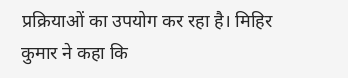प्रक्रियाओं का उपयोग कर रहा है। मिहिर कुमार ने कहा कि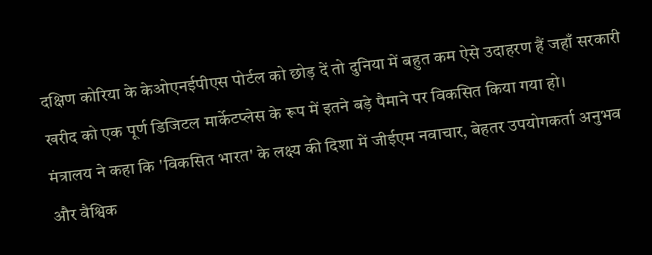दक्षिण कोरिया के केओएनईपीएस पोर्टल को छोड़ दें तो दुनिया में बहुत कम ऐसे उदाहरण हैं जहाँ सरकारी खरीद को एक पूर्ण डिजिटल मार्केटप्लेस के रूप में इतने बड़े पैमाने पर विकसित किया गया हो।
मंत्रालय ने कहा कि 'विकसित भारत' के लक्ष्य की दिशा में जीईएम नवाचार, बेहतर उपयोगकर्ता अनुभव और वैश्विक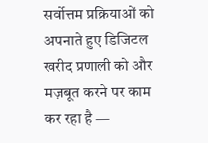सर्वोत्तम प्रक्रियाओं को अपनाते हुए डिजिटल खरीद प्रणाली को और मज़बूत करने पर काम कर रहा है —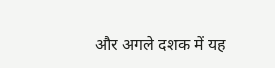और अगले दशक में यह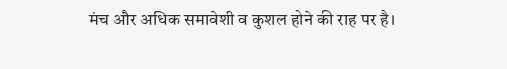मंच और अधिक समावेशी व कुशल होने की राह पर है।